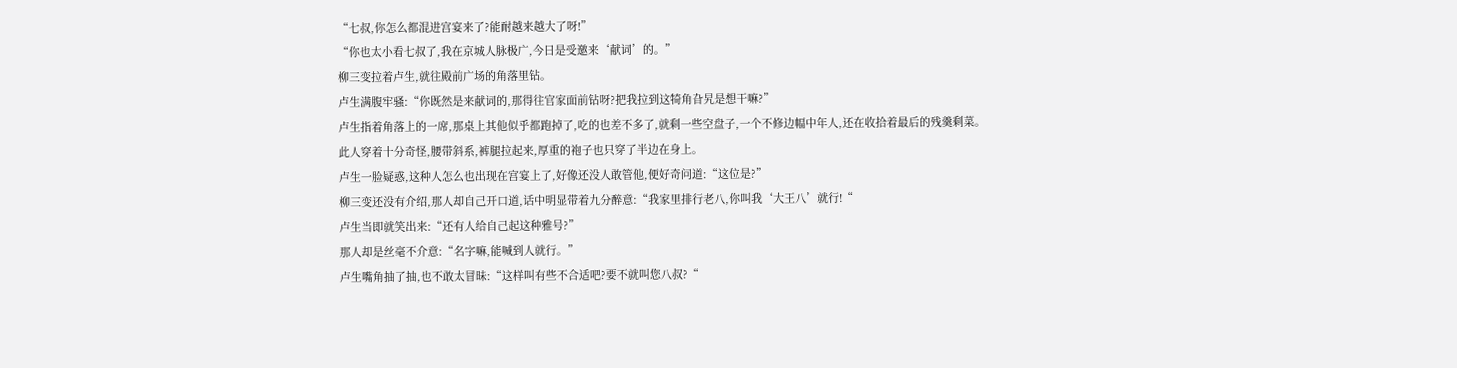“七叔,你怎么都混进宫宴来了?能耐越来越大了呀!”
“你也太小看七叔了,我在京城人脉极广,今日是受邀来‘献词’的。”
柳三变拉着卢生,就往殿前广场的角落里钻。
卢生满腹牢骚:“你既然是来献词的,那得往官家面前钻呀?把我拉到这犄角旮旯是想干嘛?”
卢生指着角落上的一席,那桌上其他似乎都跑掉了,吃的也差不多了,就剩一些空盘子,一个不修边幅中年人,还在收拾着最后的残羹剩菜。
此人穿着十分奇怪,腰带斜系,裤腿拉起来,厚重的袍子也只穿了半边在身上。
卢生一脸疑惑,这种人怎么也出现在宫宴上了,好像还没人敢管他,便好奇问道:“这位是?”
柳三变还没有介绍,那人却自己开口道,话中明显带着九分醉意:“我家里排行老八,你叫我‘大王八’就行!“
卢生当即就笑出来:“还有人给自己起这种雅号?”
那人却是丝毫不介意:“名字嘛,能喊到人就行。”
卢生嘴角抽了抽,也不敢太冒昧:“这样叫有些不合适吧?要不就叫您八叔?“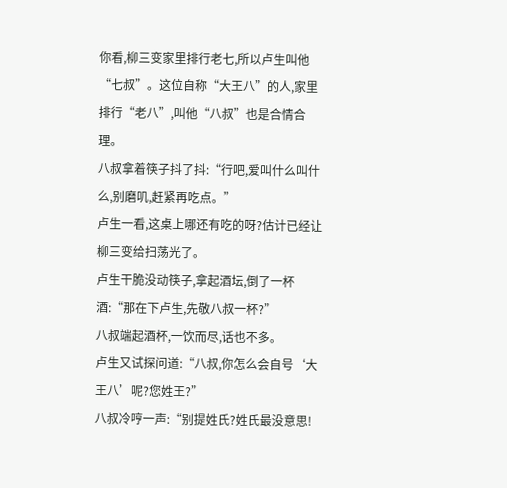你看,柳三变家里排行老七,所以卢生叫他“七叔”。这位自称“大王八”的人,家里排行“老八”,叫他“八叔”也是合情合理。
八叔拿着筷子抖了抖:“行吧,爱叫什么叫什么,别磨叽,赶紧再吃点。”
卢生一看,这桌上哪还有吃的呀?估计已经让柳三变给扫荡光了。
卢生干脆没动筷子,拿起酒坛,倒了一杯酒:“那在下卢生,先敬八叔一杯?”
八叔端起酒杯,一饮而尽,话也不多。
卢生又试探问道:“八叔,你怎么会自号‘大王八’呢?您姓王?”
八叔冷哼一声:“别提姓氏?姓氏最没意思!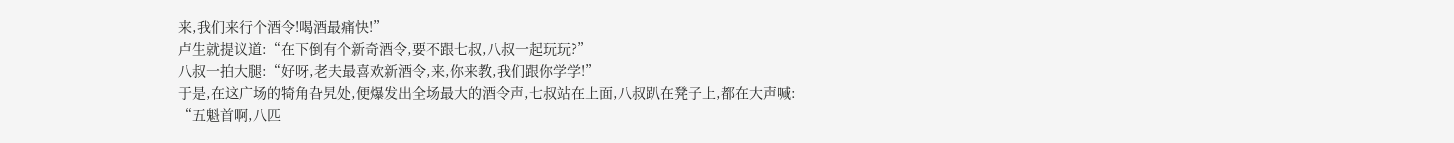来,我们来行个酒令!喝酒最痛快!”
卢生就提议道:“在下倒有个新奇酒令,要不跟七叔,八叔一起玩玩?”
八叔一拍大腿:“好呀,老夫最喜欢新酒令,来,你来教,我们跟你学学!”
于是,在这广场的犄角旮旯处,便爆发出全场最大的酒令声,七叔站在上面,八叔趴在凳子上,都在大声喊:
“五魁首啊,八匹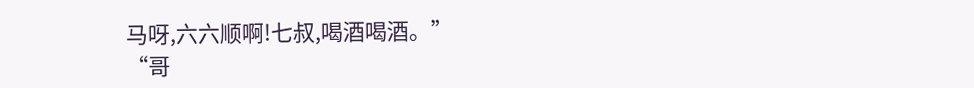马呀,六六顺啊!七叔,喝酒喝酒。”
“哥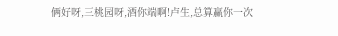俩好呀,三桃园呀,酒你端啊!卢生,总算赢你一次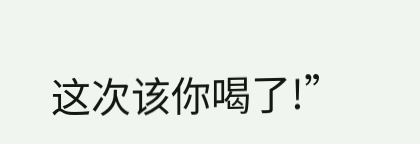这次该你喝了!”